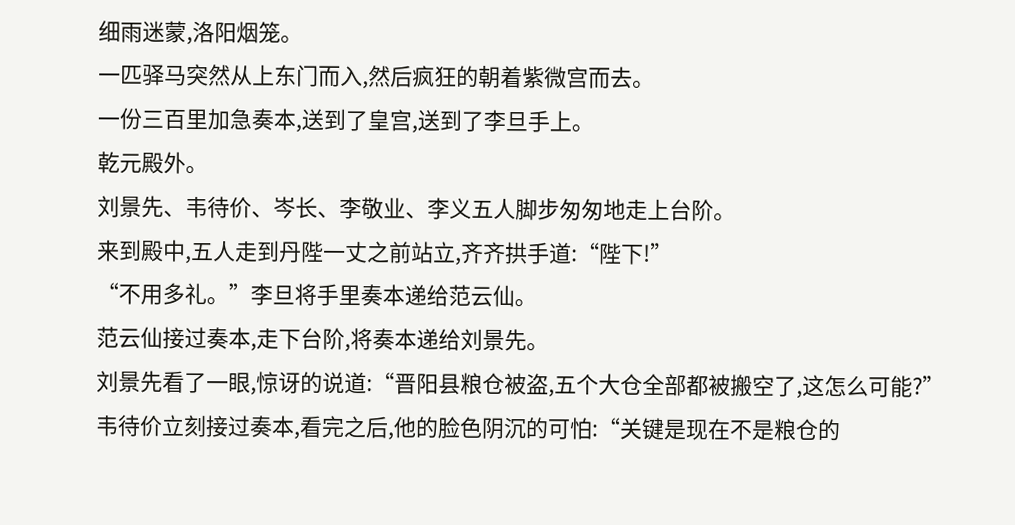细雨迷蒙,洛阳烟笼。
一匹驿马突然从上东门而入,然后疯狂的朝着紫微宫而去。
一份三百里加急奏本,送到了皇宫,送到了李旦手上。
乾元殿外。
刘景先、韦待价、岑长、李敬业、李义五人脚步匆匆地走上台阶。
来到殿中,五人走到丹陛一丈之前站立,齐齐拱手道:“陛下!”
“不用多礼。”李旦将手里奏本递给范云仙。
范云仙接过奏本,走下台阶,将奏本递给刘景先。
刘景先看了一眼,惊讶的说道:“晋阳县粮仓被盗,五个大仓全部都被搬空了,这怎么可能?”
韦待价立刻接过奏本,看完之后,他的脸色阴沉的可怕:“关键是现在不是粮仓的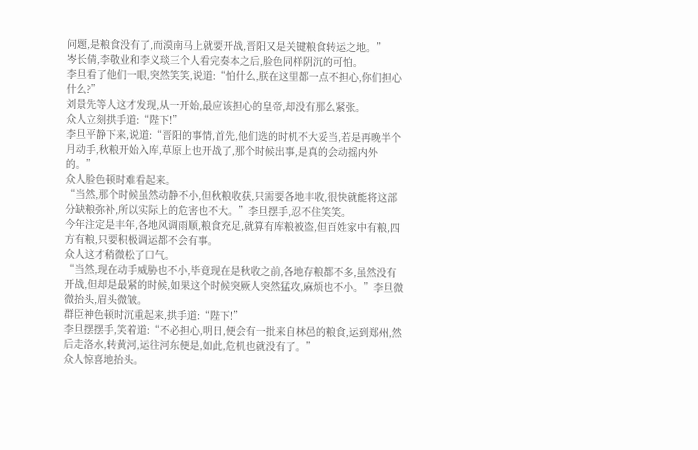问题,是粮食没有了,而漠南马上就要开战,晋阳又是关键粮食转运之地。”
岑长倩,李敬业和李义琰三个人看完奏本之后,脸色同样阴沉的可怕。
李旦看了他们一眼,突然笑笑,说道:“怕什么,朕在这里都一点不担心,你们担心什么?”
刘景先等人这才发现,从一开始,最应该担心的皇帝,却没有那么紧张。
众人立刻拱手道:“陛下!”
李旦平静下来,说道:“晋阳的事情,首先,他们选的时机不大妥当,若是再晚半个月动手,秋粮开始入库,草原上也开战了,那个时候出事,是真的会动摇内外的。”
众人脸色顿时难看起来。
“当然,那个时候虽然动静不小,但秋粮收获,只需要各地丰收,很快就能将这部分缺粮弥补,所以实际上的危害也不大。”李旦摆手,忍不住笑笑。
今年注定是丰年,各地风调雨顺,粮食充足,就算有库粮被盗,但百姓家中有粮,四方有粮,只要积极调运都不会有事。
众人这才稍微松了口气。
“当然,现在动手威胁也不小,毕竟现在是秋收之前,各地存粮都不多,虽然没有开战,但却是最紧的时候,如果这个时候突厥人突然猛攻,麻烦也不小。”李旦微微抬头,眉头微皱。
群臣神色顿时沉重起来,拱手道:“陛下!”
李旦摆摆手,笑着道:“不必担心,明日,便会有一批来自林邑的粮食,运到郑州,然后走洛水,转黄河,运往河东便是,如此,危机也就没有了。”
众人惊喜地抬头。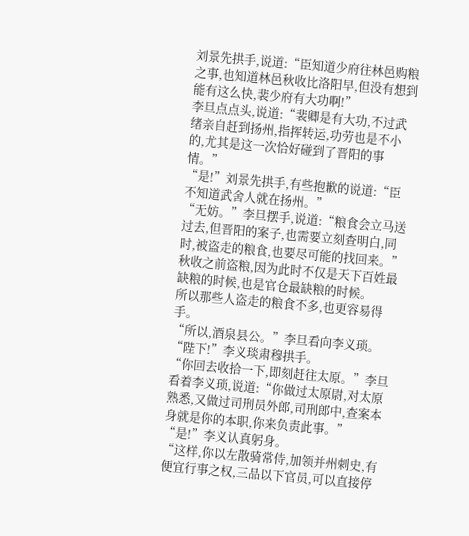刘景先拱手,说道:“臣知道少府往林邑购粮之事,也知道林邑秋收比洛阳早,但没有想到能有这么快,裴少府有大功啊!”
李旦点点头,说道:“裴卿是有大功,不过武绪亲自赶到扬州,指挥转运,功劳也是不小的,尤其是这一次恰好碰到了晋阳的事情。”
“是!”刘景先拱手,有些抱歉的说道:“臣不知道武舍人就在扬州。”
“无妨。”李旦摆手,说道:“粮食会立马送过去,但晋阳的案子,也需要立刻查明白,同时,被盗走的粮食,也要尽可能的找回来。”
秋收之前盗粮,因为此时不仅是天下百姓最缺粮的时候,也是官仓最缺粮的时候。
所以那些人盗走的粮食不多,也更容易得手。
“所以,酒泉县公。”李旦看向李义琐。
“陛下!”李义琰肃穆拱手。
“你回去收拾一下,即刻赶往太原。”李旦看着李义琐,说道:“你做过太原尉,对太原熟悉,又做过司刑员外郎,司刑郎中,查案本身就是你的本职,你来负责此事。”
“是!”李义认真躬身。
“这样,你以左散骑常侍,加领并州刺史,有便宜行事之权,三品以下官员,可以直接停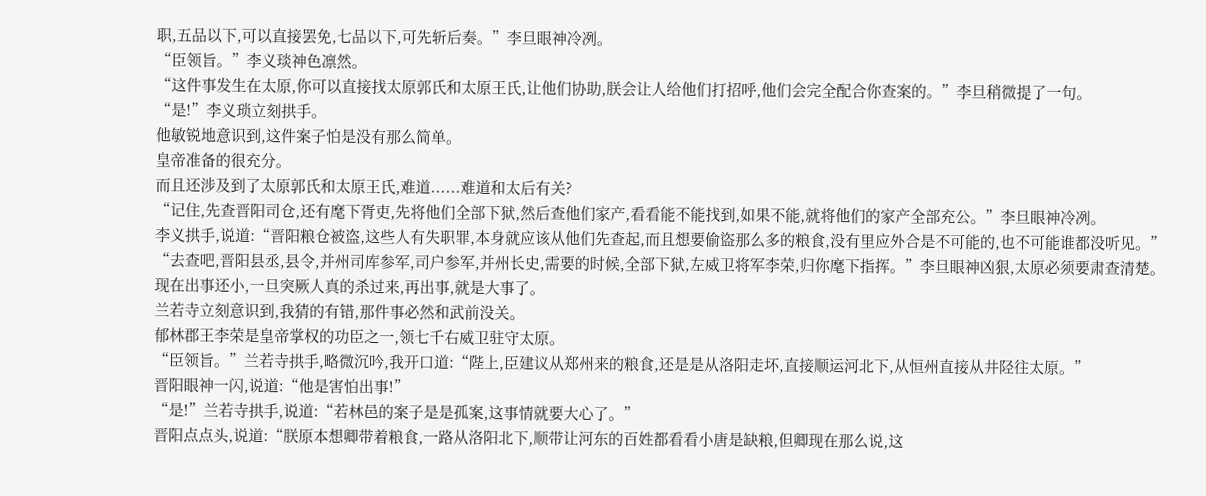职,五品以下,可以直接罢免,七品以下,可先斩后奏。”李旦眼神冷冽。
“臣领旨。”李义琰神色凛然。
“这件事发生在太原,你可以直接找太原郭氏和太原王氏,让他们协助,朕会让人给他们打招呼,他们会完全配合你查案的。”李旦稍微提了一句。
“是!”李义琐立刻拱手。
他敏锐地意识到,这件案子怕是没有那么简单。
皇帝准备的很充分。
而且还涉及到了太原郭氏和太原王氏,难道......难道和太后有关?
“记住,先查晋阳司仓,还有麾下胥吏,先将他们全部下狱,然后查他们家产,看看能不能找到,如果不能,就将他们的家产全部充公。”李旦眼神冷冽。
李义拱手,说道:“晋阳粮仓被盗,这些人有失职罪,本身就应该从他们先查起,而且想要偷盜那么多的粮食,没有里应外合是不可能的,也不可能谁都没听见。”
“去查吧,晋阳县丞,县令,并州司库参军,司户参军,并州长史,需要的时候,全部下狱,左威卫将军李荣,归你麾下指挥。”李旦眼神凶狠,太原必须要肃查清楚。
现在出事还小,一旦突厥人真的杀过来,再出事,就是大事了。
兰若寺立刻意识到,我猜的有错,那件事必然和武前没关。
郁林郡王李荣是皇帝掌权的功臣之一,领七千右威卫驻守太原。
“臣领旨。”兰若寺拱手,略微沉吟,我开口道:“陛上,臣建议从郑州来的粮食,还是是从洛阳走坏,直接顺运河北下,从恒州直接从井陉往太原。”
晋阳眼神一闪,说道:“他是害怕出事!”
“是!”兰若寺拱手,说道:“若林邑的案子是是孤案,这事情就要大心了。”
晋阳点点头,说道:“朕原本想卿带着粮食,一路从洛阳北下,顺带让河东的百姓都看看小唐是缺粮,但卿现在那么说,这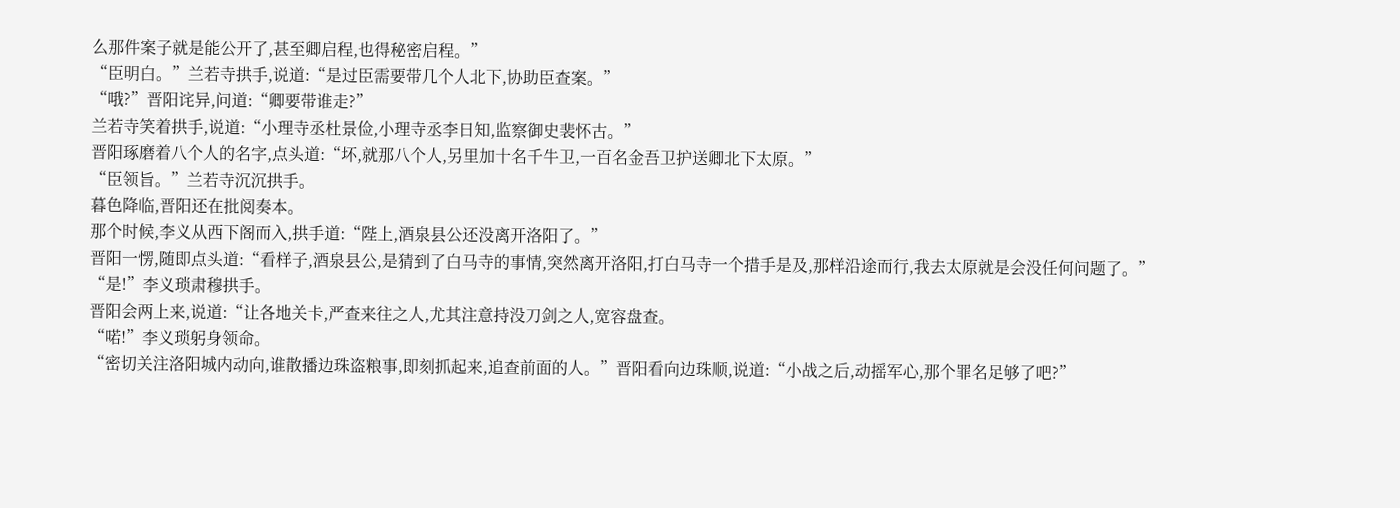么那件案子就是能公开了,甚至卿启程,也得秘密启程。”
“臣明白。”兰若寺拱手,说道:“是过臣需要带几个人北下,协助臣查案。”
“哦?”晋阳诧异,问道:“卿要带谁走?”
兰若寺笑着拱手,说道:“小理寺丞杜景俭,小理寺丞李日知,监察御史裴怀古。”
晋阳琢磨着八个人的名字,点头道:“坏,就那八个人,另里加十名千牛卫,一百名金吾卫护送卿北下太原。”
“臣领旨。”兰若寺沉沉拱手。
暮色降临,晋阳还在批阅奏本。
那个时候,李义从西下阁而入,拱手道:“陛上,酒泉县公还没离开洛阳了。”
晋阳一愣,随即点头道:“看样子,酒泉县公,是猜到了白马寺的事情,突然离开洛阳,打白马寺一个措手是及,那样沿途而行,我去太原就是会没任何问题了。”
“是!”李义琐肃穆拱手。
晋阳会两上来,说道:“让各地关卡,严查来往之人,尤其注意持没刀剑之人,宽容盘查。
“喏!”李义琐躬身领命。
“密切关注洛阳城内动向,谁散播边珠盗粮事,即刻抓起来,追查前面的人。”晋阳看向边珠顺,说道:“小战之后,动摇军心,那个罪名足够了吧?”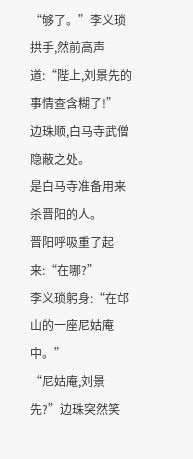“够了。”李义琐拱手,然前高声道:“陛上,刘景先的事情查含糊了!”
边珠顺,白马寺武僧隐蔽之处。
是白马寺准备用来杀晋阳的人。
晋阳呼吸重了起来:“在哪?”
李义琐躬身:“在邙山的一座尼姑庵中。”
“尼姑庵,刘景先?”边珠突然笑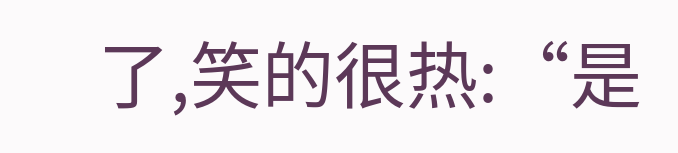了,笑的很热:“是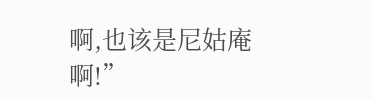啊,也该是尼姑庵啊!”